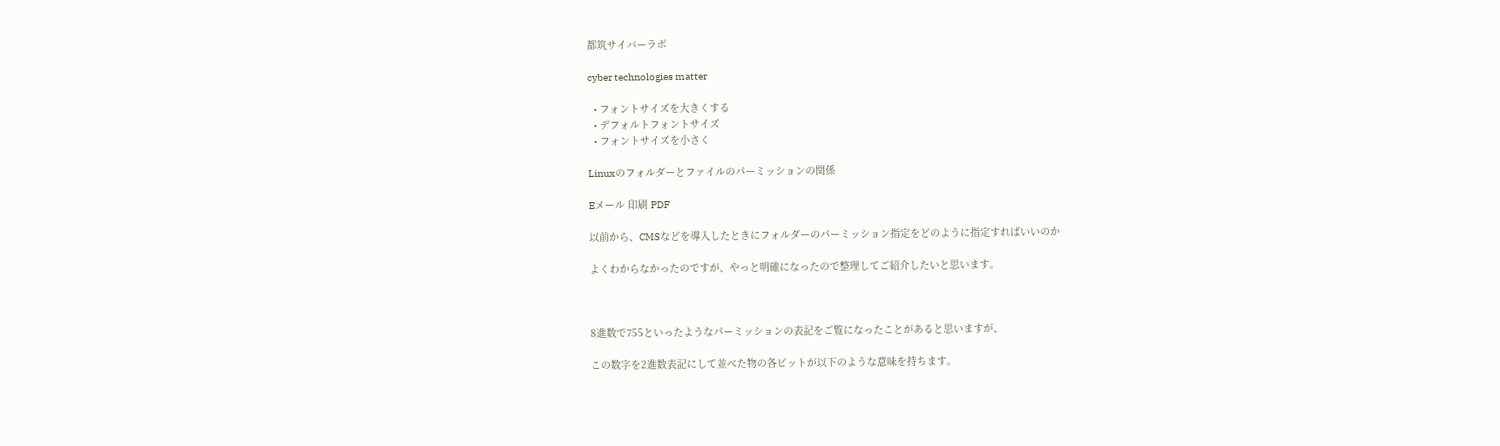都筑サイバーラボ

cyber technologies matter

  • フォントサイズを大きくする
  • デフォルトフォントサイズ
  • フォントサイズを小さく

Linuxのフォルダーとファイルのパーミッションの関係

Eメール 印刷 PDF

以前から、CMSなどを導入したときにフォルダーのパーミッション指定をどのように指定すればいいのか

よくわからなかったのですが、やっと明確になったので整理してご紹介したいと思います。



8進数で755といったようなパーミッションの表記をご覧になったことがあると思いますが、

この数字を2進数表記にして並べた物の各ビットが以下のような意味を持ちます。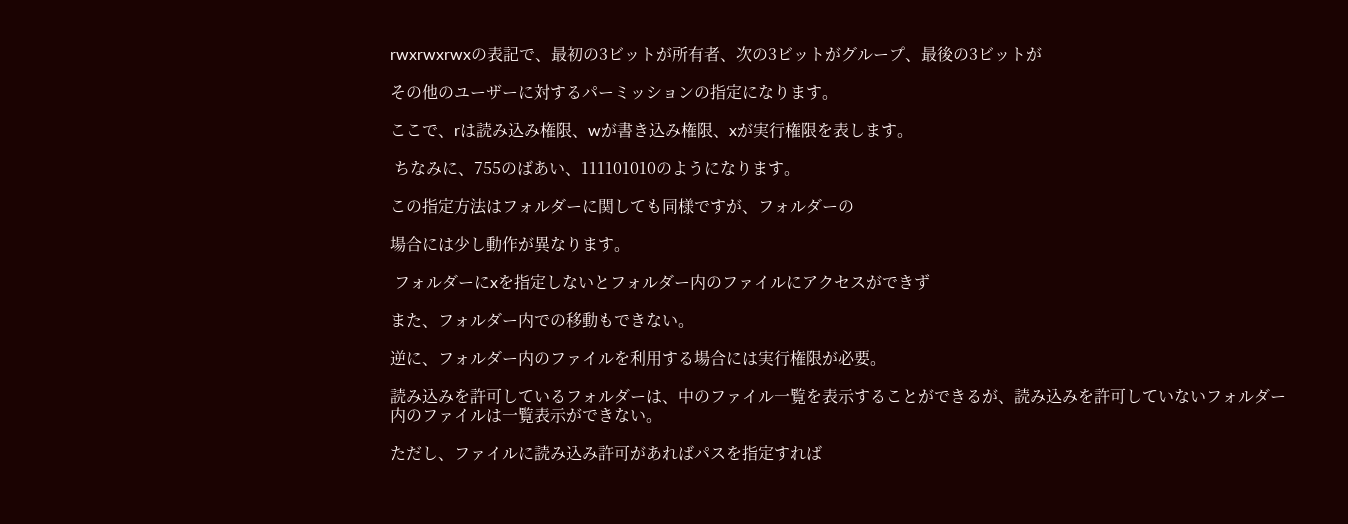rwxrwxrwxの表記で、最初の3ビットが所有者、次の3ビットがグループ、最後の3ビットが

その他のユーザーに対するパーミッションの指定になります。

ここで、rは読み込み権限、wが書き込み権限、xが実行権限を表します。

 ちなみに、755のばあい、111101010のようになります。

この指定方法はフォルダーに関しても同様ですが、フォルダーの

場合には少し動作が異なります。

 フォルダーにxを指定しないとフォルダー内のファイルにアクセスができず

また、フォルダー内での移動もできない。

逆に、フォルダー内のファイルを利用する場合には実行権限が必要。

読み込みを許可しているフォルダーは、中のファイル一覧を表示することができるが、読み込みを許可していないフォルダー内のファイルは一覧表示ができない。

ただし、ファイルに読み込み許可があればパスを指定すれば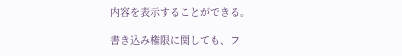内容を表示することができる。

書き込み権限に関しても、フ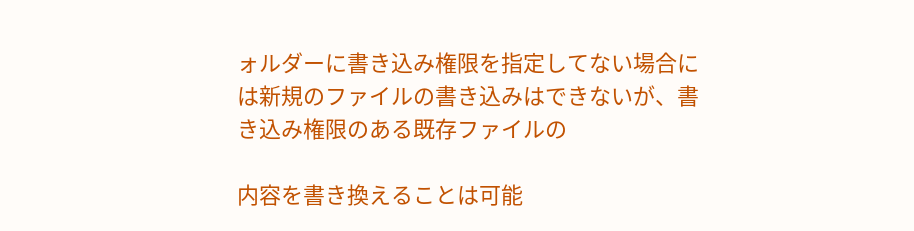ォルダーに書き込み権限を指定してない場合には新規のファイルの書き込みはできないが、書き込み権限のある既存ファイルの

内容を書き換えることは可能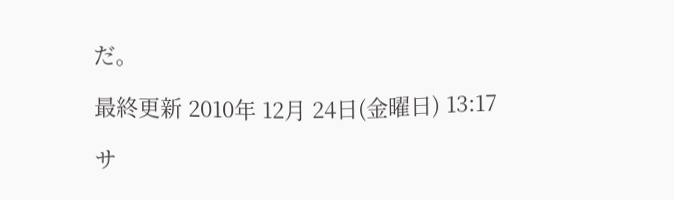だ。

最終更新 2010年 12月 24日(金曜日) 13:17

サ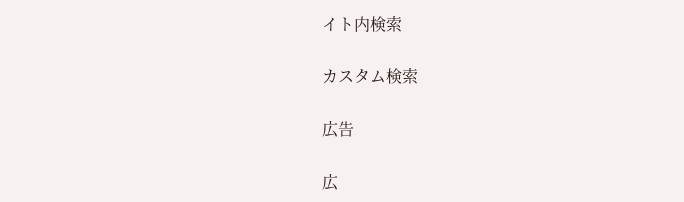イト内検索

カスタム検索

広告

広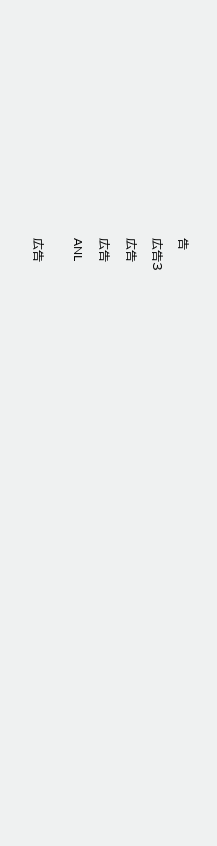告

広告3

広告

広告

ANL


広告